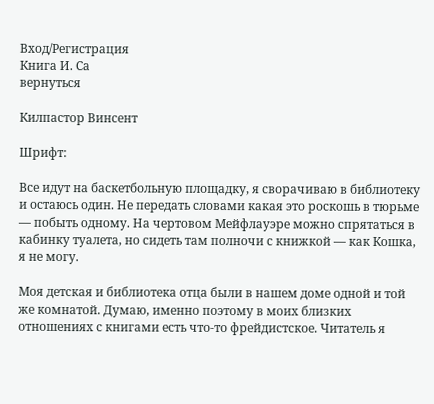Вход/Регистрация
Книга И. Са
вернуться

Килпастор Винсент

Шрифт:

Все идут на баскетбольную площадку, я сворачиваю в библиотеку и остаюсь один. Не передать словами какая это роскошь в тюрьме — побыть одному. На чертовом Мейфлауэре можно спрятаться в кабинку туалета, но сидеть там полночи с книжкой — как Кошка, я не могу.

Моя детская и библиотека отца были в нашем доме одной и той же комнатой. Думаю, именно поэтому в моих близких отношениях с книгами есть что-то фрейдистское. Читатель я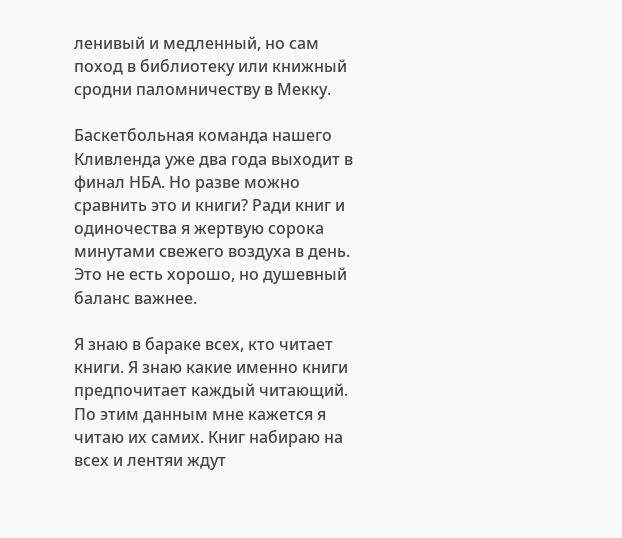ленивый и медленный, но сам поход в библиотеку или книжный сродни паломничеству в Мекку.

Баскетбольная команда нашего Кливленда уже два года выходит в финал НБА. Но разве можно сравнить это и книги? Ради книг и одиночества я жертвую сорока минутами свежего воздуха в день. Это не есть хорошо, но душевный баланс важнее.

Я знаю в бараке всех, кто читает книги. Я знаю какие именно книги предпочитает каждый читающий. По этим данным мне кажется я читаю их самих. Книг набираю на всех и лентяи ждут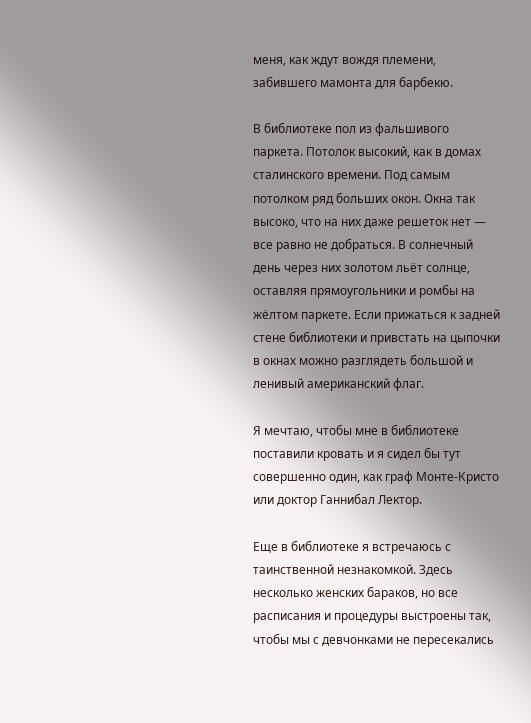меня, как ждут вождя племени, забившего мамонта для барбекю.

В библиотеке пол из фальшивого паркета. Потолок высокий, как в домах сталинского времени. Под самым потолком ряд больших окон. Окна так высоко, что на них даже решеток нет — все равно не добраться. В солнечный день через них золотом льёт солнце, оставляя прямоугольники и ромбы на жёлтом паркете. Если прижаться к задней стене библиотеки и привстать на цыпочки в окнах можно разглядеть большой и ленивый американский флаг.

Я мечтаю, чтобы мне в библиотеке поставили кровать и я сидел бы тут совершенно один, как граф Монте-Кристо или доктор Ганнибал Лектор.

Еще в библиотеке я встречаюсь с таинственной незнакомкой. Здесь несколько женских бараков, но все расписания и процедуры выстроены так, чтобы мы с девчонками не пересекались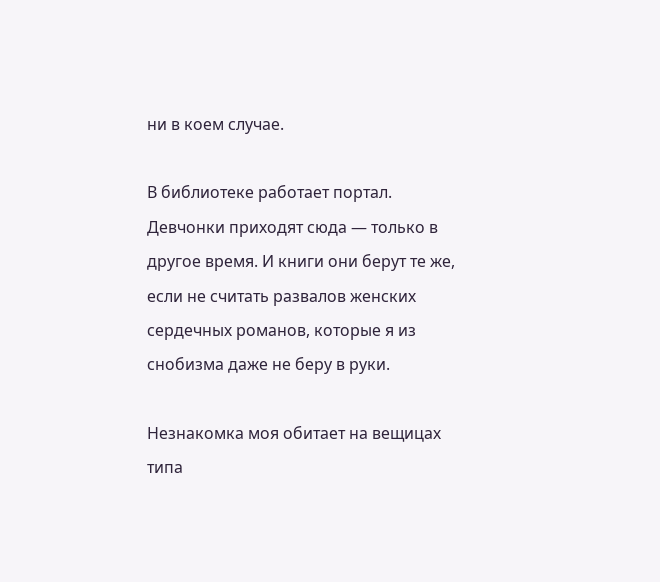ни в коем случае.

В библиотеке работает портал. Девчонки приходят сюда — только в другое время. И книги они берут те же, если не считать развалов женских сердечных романов, которые я из снобизма даже не беру в руки.

Незнакомка моя обитает на вещицах типа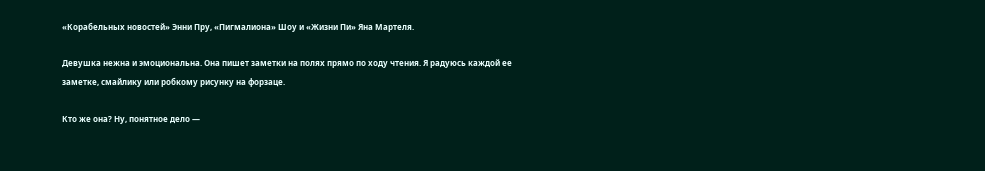«Корабельных новостей» Энни Пру, «Пигмалиона» Шоу и «Жизни Пи» Яна Мартеля.

Девушка нежна и эмоциональна. Она пишет заметки на полях прямо по ходу чтения. Я радуюсь каждой ее заметке, смайлику или робкому рисунку на форзаце.

Кто же она? Ну, понятное дело —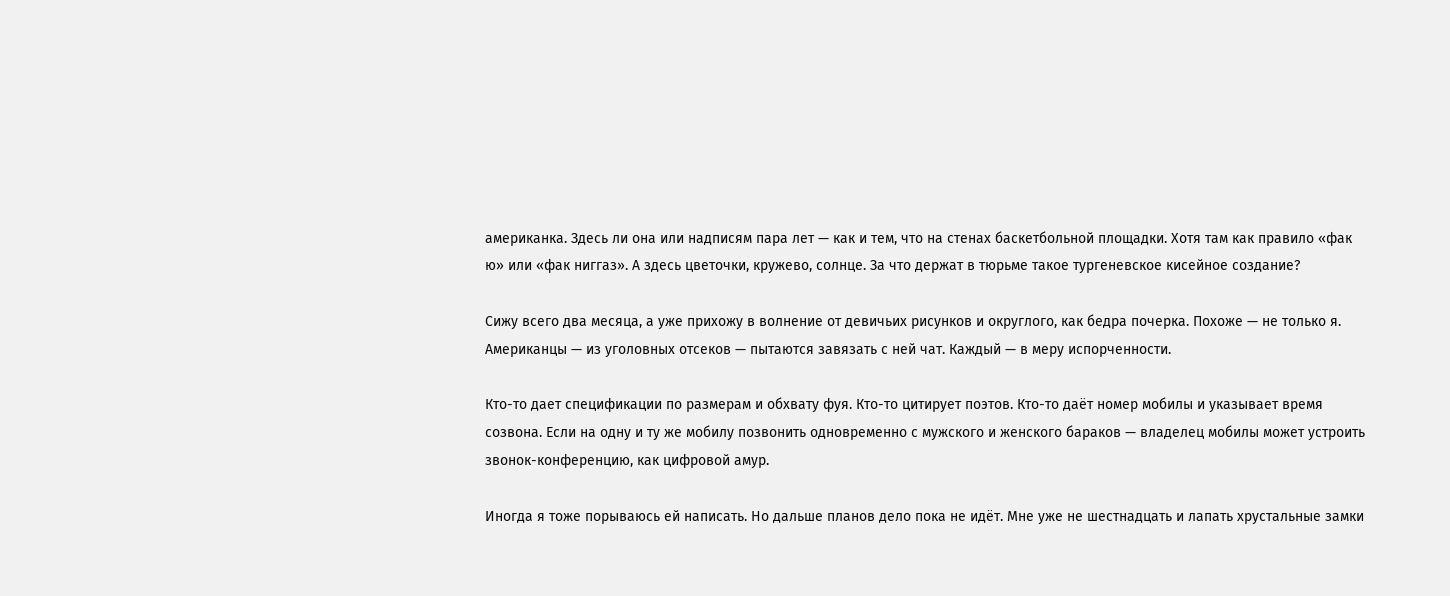американка. Здесь ли она или надписям пара лет — как и тем, что на стенах баскетбольной площадки. Хотя там как правило «фак ю» или «фак ниггаз». А здесь цветочки, кружево, солнце. За что держат в тюрьме такое тургеневское кисейное создание?

Сижу всего два месяца, а уже прихожу в волнение от девичьих рисунков и округлого, как бедра почерка. Похоже — не только я. Американцы — из уголовных отсеков — пытаются завязать с ней чат. Каждый — в меру испорченности.

Кто-то дает спецификации по размерам и обхвату фуя. Кто-то цитирует поэтов. Кто-то даёт номер мобилы и указывает время созвона. Если на одну и ту же мобилу позвонить одновременно с мужского и женского бараков — владелец мобилы может устроить звонок-конференцию, как цифровой амур.

Иногда я тоже порываюсь ей написать. Но дальше планов дело пока не идёт. Мне уже не шестнадцать и лапать хрустальные замки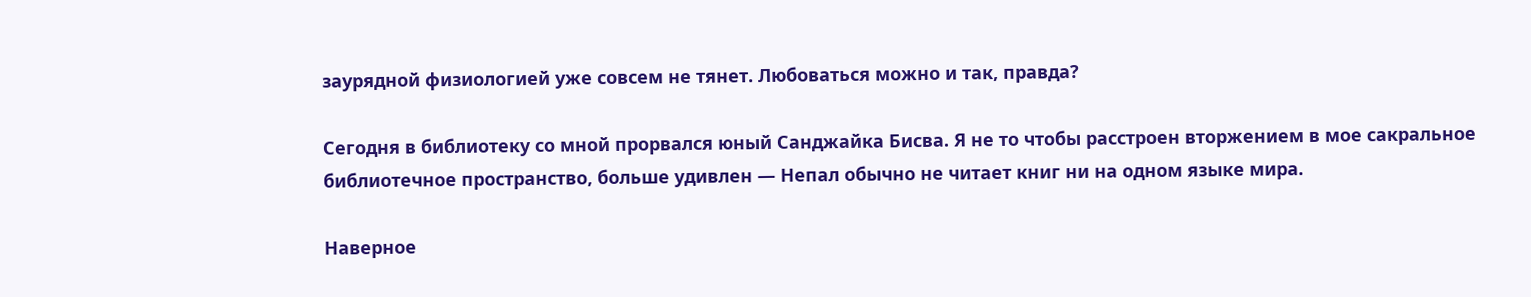заурядной физиологией уже совсем не тянет. Любоваться можно и так, правда?

Сегодня в библиотеку со мной прорвался юный Санджайка Бисва. Я не то чтобы расстроен вторжением в мое сакральное библиотечное пространство, больше удивлен — Непал обычно не читает книг ни на одном языке мира.

Наверное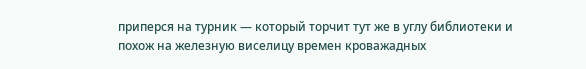приперся на турник — который торчит тут же в углу библиотеки и похож на железную виселицу времен кроважадных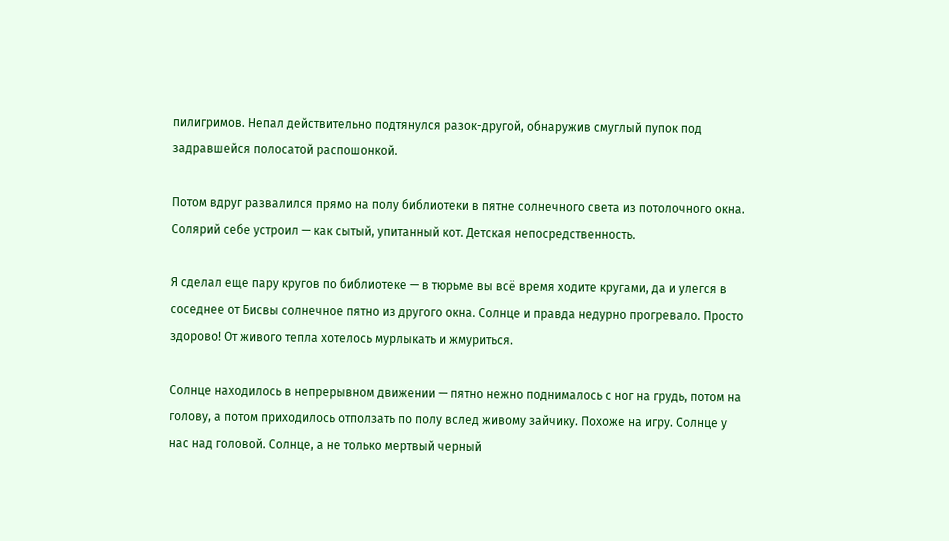пилигримов. Непал действительно подтянулся разок-другой, обнаружив смуглый пупок под задравшейся полосатой распошонкой.

Потом вдруг развалился прямо на полу библиотеки в пятне солнечного света из потолочного окна. Солярий себе устроил — как сытый, упитанный кот. Детская непосредственность.

Я сделал еще пару кругов по библиотеке — в тюрьме вы всё время ходите кругами, да и улегся в соседнее от Бисвы солнечное пятно из другого окна. Солнце и правда недурно прогревало. Просто здорово! От живого тепла хотелось мурлыкать и жмуриться.

Солнце находилось в непрерывном движении — пятно нежно поднималось с ног на грудь, потом на голову, а потом приходилось отползать по полу вслед живому зайчику. Похоже на игру. Солнце у нас над головой. Солнце, а не только мертвый черный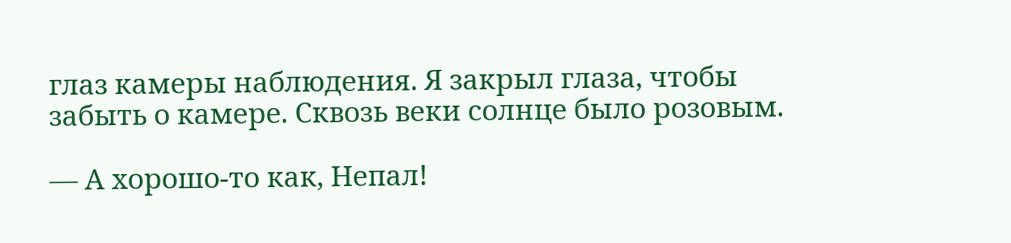глаз камеры наблюдения. Я закрыл глаза, чтобы забыть о камере. Сквозь веки солнце было розовым.

— А хорошо-то как, Непал!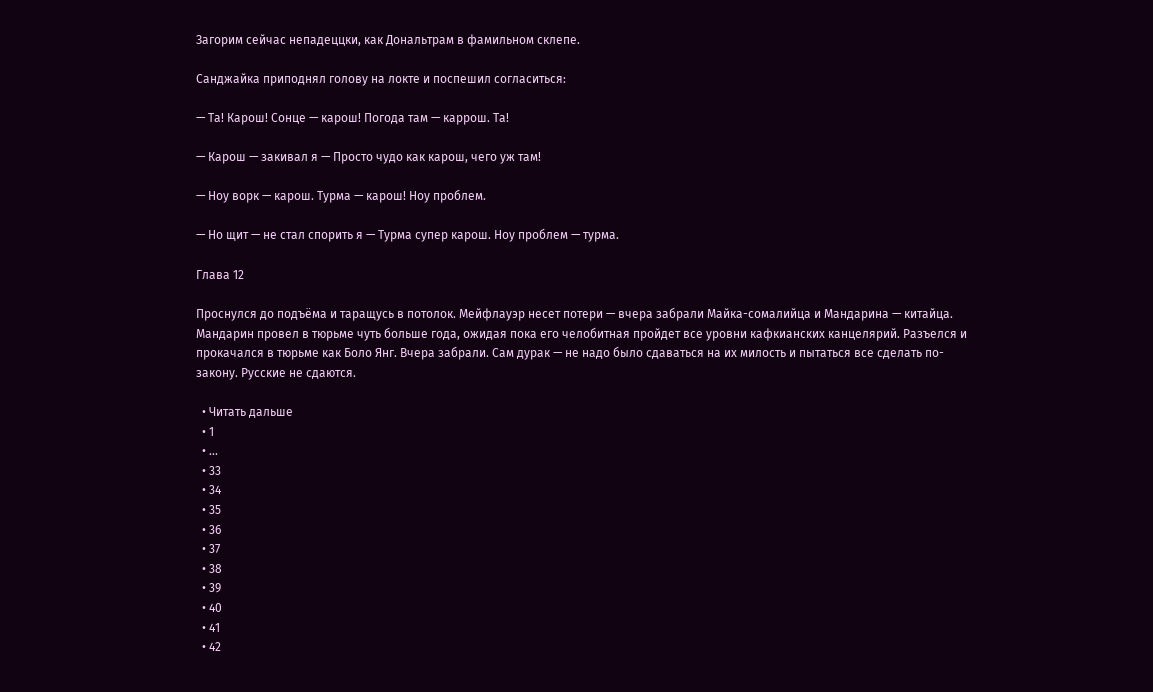Загорим сейчас непадеццки, как Дональтрам в фамильном склепе.

Санджайка приподнял голову на локте и поспешил согласиться:

— Та! Карош! Сонце — карош! Погода там — каррош. Та!

— Карош — закивал я — Просто чудо как карош, чего уж там!

— Ноу ворк — карош. Турма — карош! Ноу проблем.

— Но щит — не стал спорить я — Турма супер карош. Ноу проблем — турма.

Глава 12

Проснулся до подъёма и таращусь в потолок. Мейфлауэр несет потери — вчера забрали Майка-сомалийца и Мандарина — китайца. Мандарин провел в тюрьме чуть больше года, ожидая пока его челобитная пройдет все уровни кафкианских канцелярий. Разъелся и прокачался в тюрьме как Боло Янг. Вчера забрали. Сам дурак — не надо было сдаваться на их милость и пытаться все сделать по-закону. Русские не сдаются.

  • Читать дальше
  • 1
  • ...
  • 33
  • 34
  • 35
  • 36
  • 37
  • 38
  • 39
  • 40
  • 41
  • 42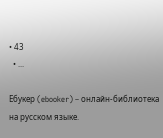• 43
  • ...

Ебукер (ebooker) – онлайн-библиотека на русском языке.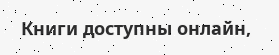Книги доступны онлайн,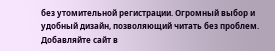без утомительной регистрации. Огромный выбор и удобный дизайн, позволяющий читать без проблем. Добавляйте сайт в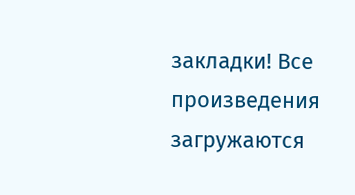закладки! Все произведения загружаются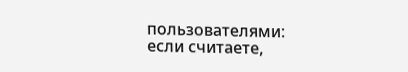пользователями: если считаете,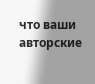что ваши авторские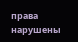права нарушены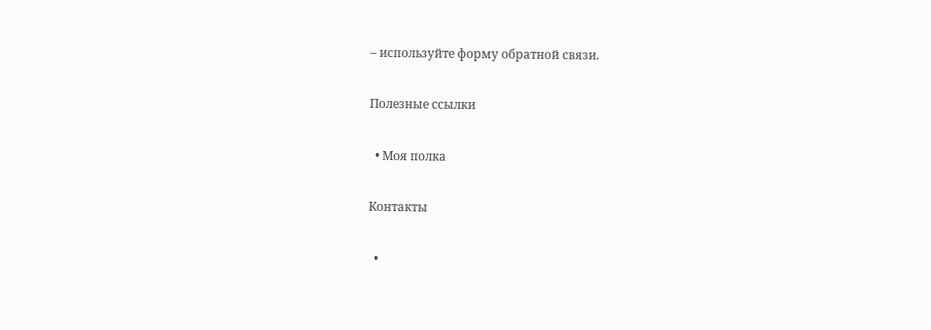– используйте форму обратной связи.

Полезные ссылки

  • Моя полка

Контакты

  •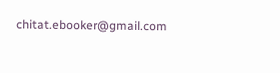chitat.ebooker@gmail.com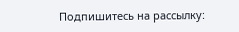Подпишитесь на рассылку: